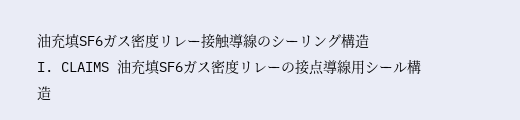油充填SF6ガス密度リレー接触導線のシーリング構造
I. CLAIMS 油充填SF6ガス密度リレーの接点導線用シール構造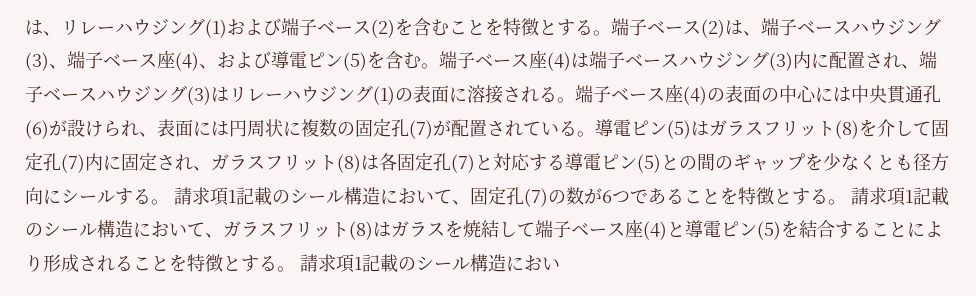は、リレーハウジング(1)および端子ベース(2)を含むことを特徴とする。端子ベース(2)は、端子ベースハウジング(3)、端子ベース座(4)、および導電ピン(5)を含む。端子ベース座(4)は端子ベースハウジング(3)内に配置され、端子ベースハウジング(3)はリレーハウジング(1)の表面に溶接される。端子ベース座(4)の表面の中心には中央貫通孔(6)が設けられ、表面には円周状に複数の固定孔(7)が配置されている。導電ピン(5)はガラスフリット(8)を介して固定孔(7)内に固定され、ガラスフリット(8)は各固定孔(7)と対応する導電ピン(5)との間のギャップを少なくとも径方向にシールする。 請求項1記載のシール構造において、固定孔(7)の数が6つであることを特徴とする。 請求項1記載のシール構造において、ガラスフリット(8)はガラスを焼結して端子ベース座(4)と導電ピン(5)を結合することにより形成されることを特徴とする。 請求項1記載のシール構造におい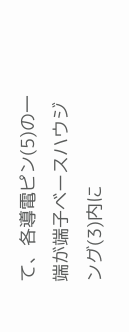て、各導電ピン(5)の一端が端子ベースハウジング(3)内に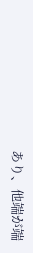あり、他端が端